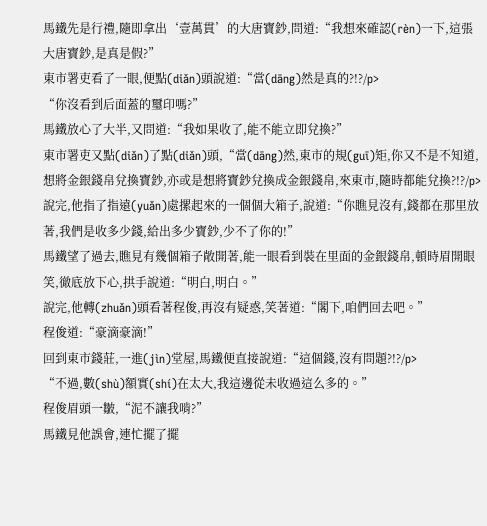馬鐵先是行禮,隨即拿出‘壹萬貫’的大唐寶鈔,問道:“我想來確認(rèn)一下,這張大唐寶鈔,是真是假?”
東市署吏看了一眼,便點(diǎn)頭說道:“當(dāng)然是真的?!?/p>
“你沒看到后面蓋的璽印嗎?”
馬鐵放心了大半,又問道:“我如果收了,能不能立即兌換?”
東市署吏又點(diǎn)了點(diǎn)頭,“當(dāng)然,東市的規(guī)矩,你又不是不知道,想將金銀錢帛兌換寶鈔,亦或是想將寶鈔兌換成金銀錢帛,來東市,隨時都能兌換?!?/p>
說完,他指了指遠(yuǎn)處摞起來的一個個大箱子,說道:“你瞧見沒有,錢都在那里放著,我們是收多少錢,給出多少寶鈔,少不了你的!”
馬鐵望了過去,瞧見有幾個箱子敞開著,能一眼看到裝在里面的金銀錢帛,頓時眉開眼笑,徹底放下心,拱手說道:“明白,明白。”
說完,他轉(zhuǎn)頭看著程俊,再沒有疑惑,笑著道:“閣下,咱們回去吧。”
程俊道:“豪滴豪滴!”
回到東市錢莊,一進(jìn)堂屋,馬鐵便直接說道:“這個錢,沒有問題?!?/p>
“不過,數(shù)額實(shí)在太大,我這邊從未收過這么多的。”
程俊眉頭一皺,“泥不讓我啃?”
馬鐵見他誤會,連忙擺了擺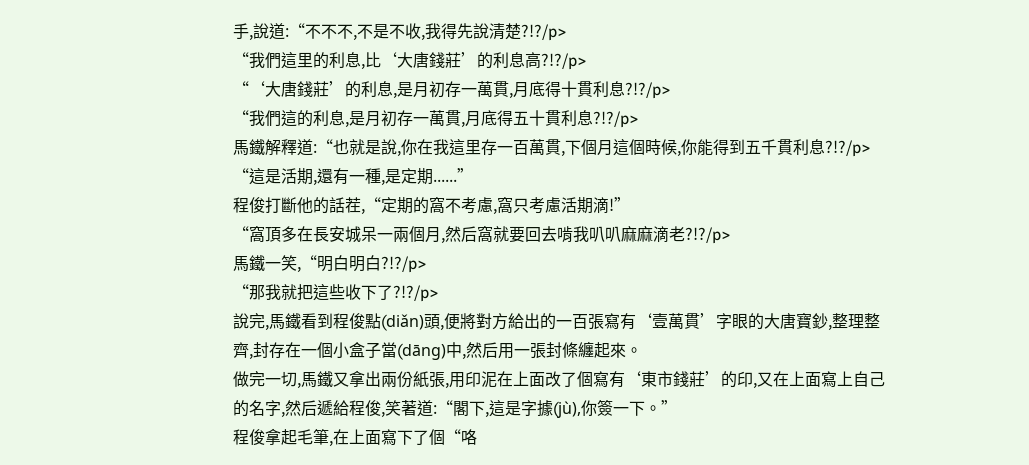手,說道:“不不不,不是不收,我得先說清楚?!?/p>
“我們這里的利息,比‘大唐錢莊’的利息高?!?/p>
“‘大唐錢莊’的利息,是月初存一萬貫,月底得十貫利息?!?/p>
“我們這的利息,是月初存一萬貫,月底得五十貫利息?!?/p>
馬鐵解釋道:“也就是說,你在我這里存一百萬貫,下個月這個時候,你能得到五千貫利息?!?/p>
“這是活期,還有一種,是定期......”
程俊打斷他的話茬,“定期的窩不考慮,窩只考慮活期滴!”
“窩頂多在長安城呆一兩個月,然后窩就要回去啃我叭叭麻麻滴老?!?/p>
馬鐵一笑,“明白明白?!?/p>
“那我就把這些收下了?!?/p>
說完,馬鐵看到程俊點(diǎn)頭,便將對方給出的一百張寫有‘壹萬貫’字眼的大唐寶鈔,整理整齊,封存在一個小盒子當(dāng)中,然后用一張封條纏起來。
做完一切,馬鐵又拿出兩份紙張,用印泥在上面改了個寫有‘東市錢莊’的印,又在上面寫上自己的名字,然后遞給程俊,笑著道:“閣下,這是字據(jù),你簽一下。”
程俊拿起毛筆,在上面寫下了個“咯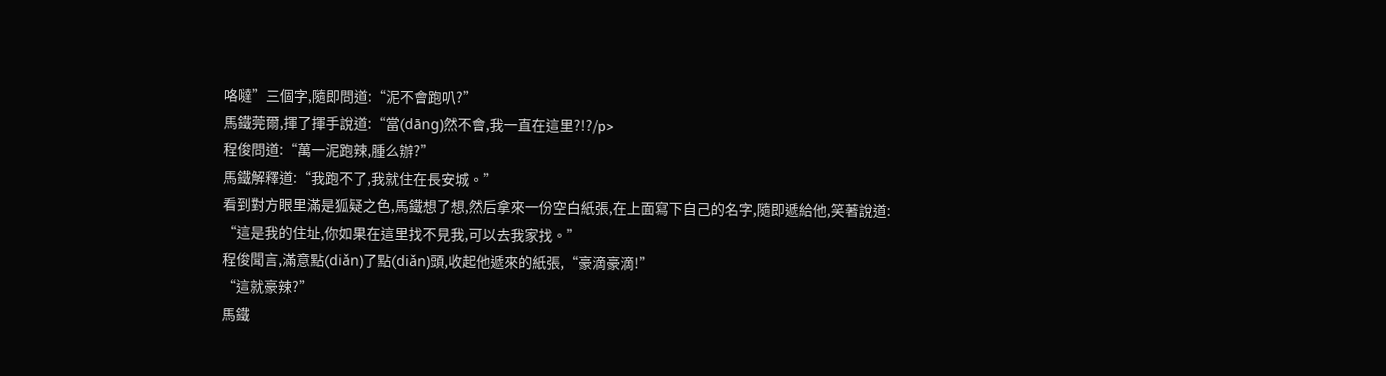咯噠”三個字,隨即問道:“泥不會跑叭?”
馬鐵莞爾,揮了揮手說道:“當(dāng)然不會,我一直在這里?!?/p>
程俊問道:“萬一泥跑辣,腫么辦?”
馬鐵解釋道:“我跑不了,我就住在長安城。”
看到對方眼里滿是狐疑之色,馬鐵想了想,然后拿來一份空白紙張,在上面寫下自己的名字,隨即遞給他,笑著說道:
“這是我的住址,你如果在這里找不見我,可以去我家找。”
程俊聞言,滿意點(diǎn)了點(diǎn)頭,收起他遞來的紙張,“豪滴豪滴!”
“這就豪辣?”
馬鐵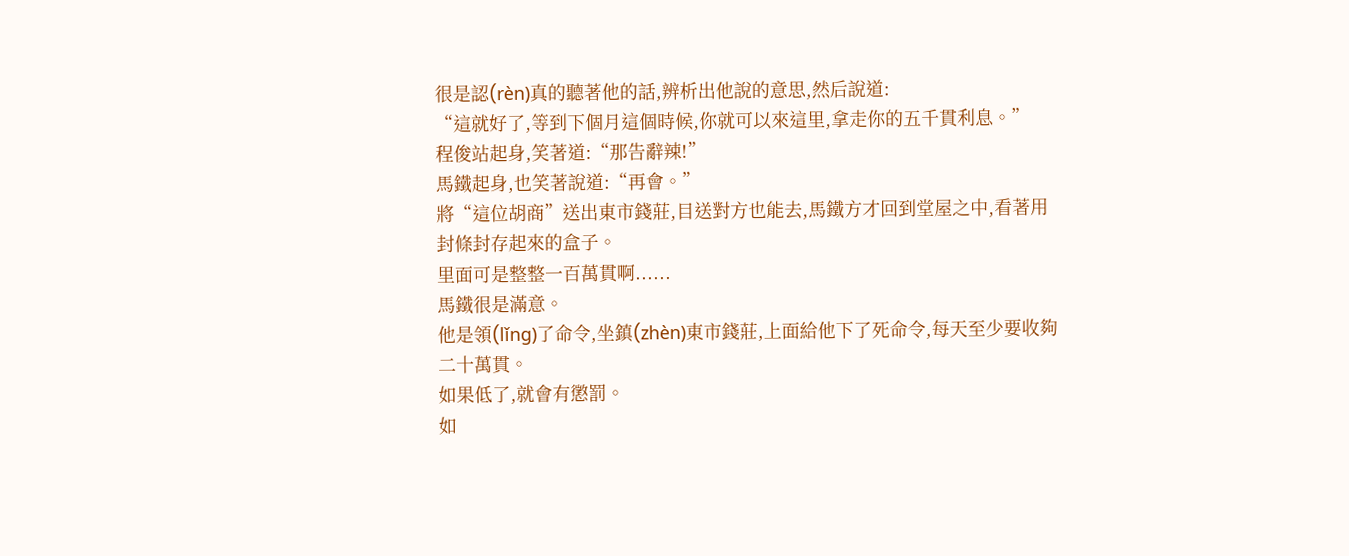很是認(rèn)真的聽著他的話,辨析出他說的意思,然后說道:
“這就好了,等到下個月這個時候,你就可以來這里,拿走你的五千貫利息。”
程俊站起身,笑著道:“那告辭辣!”
馬鐵起身,也笑著說道:“再會。”
將“這位胡商”送出東市錢莊,目送對方也能去,馬鐵方才回到堂屋之中,看著用封條封存起來的盒子。
里面可是整整一百萬貫啊......
馬鐵很是滿意。
他是領(lǐng)了命令,坐鎮(zhèn)東市錢莊,上面給他下了死命令,每天至少要收夠二十萬貫。
如果低了,就會有懲罰。
如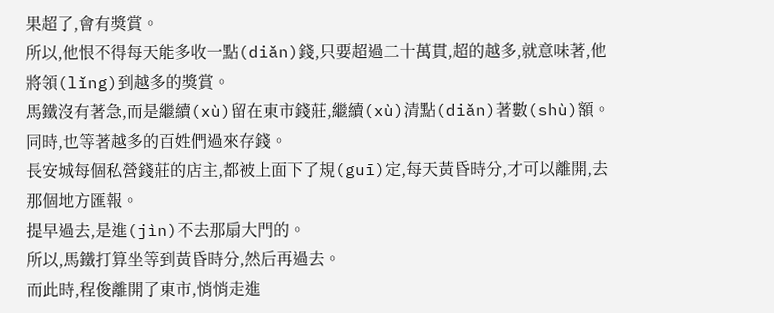果超了,會有獎賞。
所以,他恨不得每天能多收一點(diǎn)錢,只要超過二十萬貫,超的越多,就意味著,他將領(lǐng)到越多的獎賞。
馬鐵沒有著急,而是繼續(xù)留在東市錢莊,繼續(xù)清點(diǎn)著數(shù)額。
同時,也等著越多的百姓們過來存錢。
長安城每個私營錢莊的店主,都被上面下了規(guī)定,每天黃昏時分,才可以離開,去那個地方匯報。
提早過去,是進(jìn)不去那扇大門的。
所以,馬鐵打算坐等到黃昏時分,然后再過去。
而此時,程俊離開了東市,悄悄走進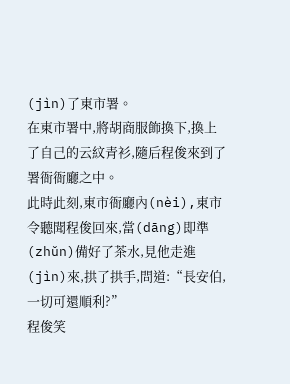(jìn)了東市署。
在東市署中,將胡商服飾換下,換上了自己的云紋青衫,隨后程俊來到了署衙衙廳之中。
此時此刻,東市衙廳內(nèi),東市令聽聞程俊回來,當(dāng)即準(zhǔn)備好了茶水,見他走進(jìn)來,拱了拱手,問道:“長安伯,一切可還順利?”
程俊笑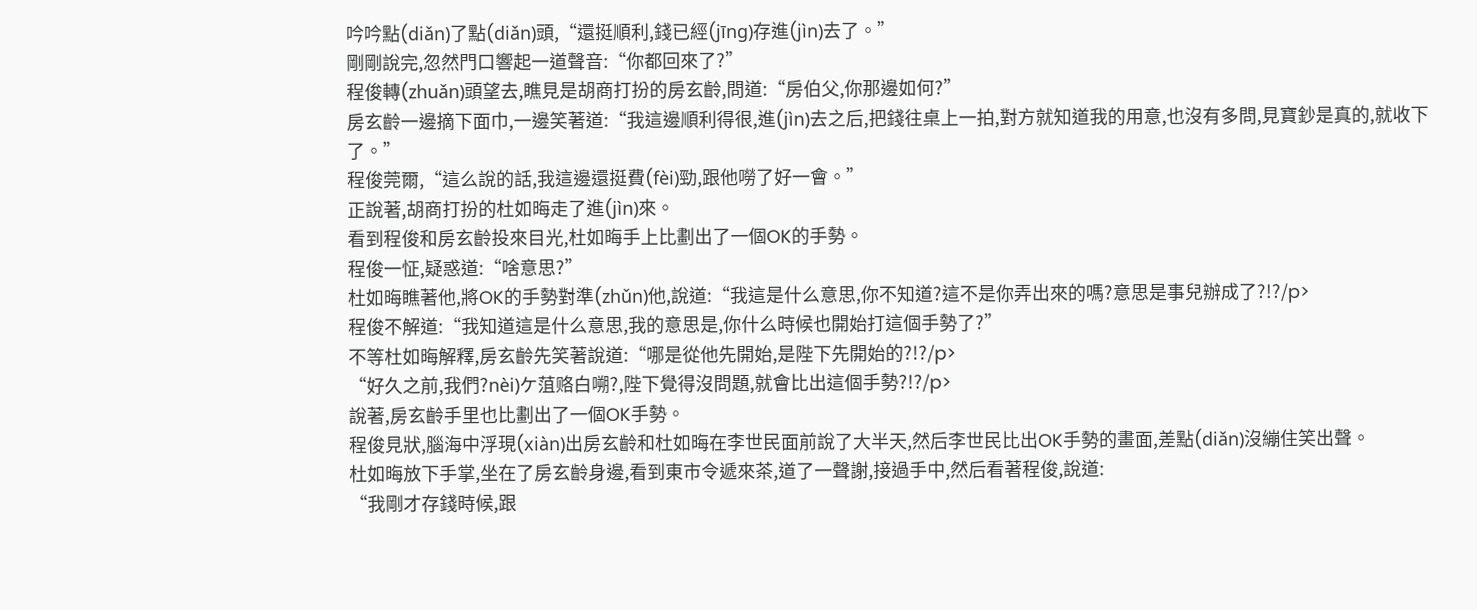吟吟點(diǎn)了點(diǎn)頭,“還挺順利,錢已經(jīng)存進(jìn)去了。”
剛剛說完,忽然門口響起一道聲音:“你都回來了?”
程俊轉(zhuǎn)頭望去,瞧見是胡商打扮的房玄齡,問道:“房伯父,你那邊如何?”
房玄齡一邊摘下面巾,一邊笑著道:“我這邊順利得很,進(jìn)去之后,把錢往桌上一拍,對方就知道我的用意,也沒有多問,見寶鈔是真的,就收下了。”
程俊莞爾,“這么說的話,我這邊還挺費(fèi)勁,跟他嘮了好一會。”
正說著,胡商打扮的杜如晦走了進(jìn)來。
看到程俊和房玄齡投來目光,杜如晦手上比劃出了一個OK的手勢。
程俊一怔,疑惑道:“啥意思?”
杜如晦瞧著他,將OK的手勢對準(zhǔn)他,說道:“我這是什么意思,你不知道?這不是你弄出來的嗎?意思是事兒辦成了?!?/p>
程俊不解道:“我知道這是什么意思,我的意思是,你什么時候也開始打這個手勢了?”
不等杜如晦解釋,房玄齡先笑著說道:“哪是從他先開始,是陛下先開始的?!?/p>
“好久之前,我們?nèi)ケ菹赂白嗍?,陛下覺得沒問題,就會比出這個手勢?!?/p>
說著,房玄齡手里也比劃出了一個OK手勢。
程俊見狀,腦海中浮現(xiàn)出房玄齡和杜如晦在李世民面前說了大半天,然后李世民比出OK手勢的畫面,差點(diǎn)沒繃住笑出聲。
杜如晦放下手掌,坐在了房玄齡身邊,看到東市令遞來茶,道了一聲謝,接過手中,然后看著程俊,說道:
“我剛才存錢時候,跟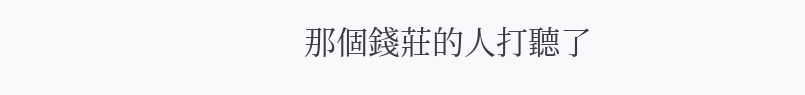那個錢莊的人打聽了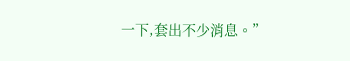一下,套出不少消息。”